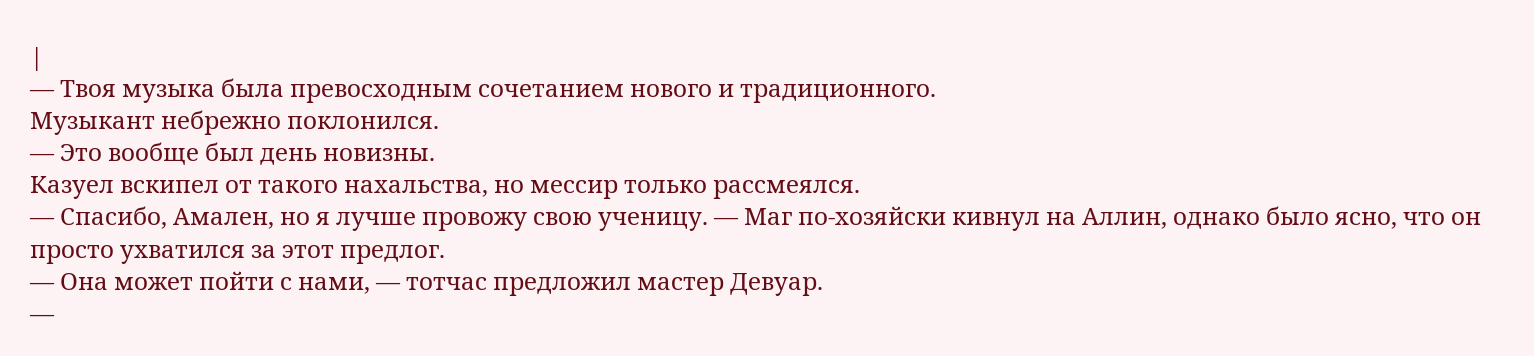|
— Твоя музыка была превосходным сочетанием нового и традиционного.
Музыкант небрежно поклонился.
— Это вообще был день новизны.
Казуел вскипел от такого нахальства, но мессир только рассмеялся.
— Спасибо, Амален, но я лучше провожу свою ученицу. — Маг по-хозяйски кивнул на Аллин, однако было ясно, что он просто ухватился за этот предлог.
— Она может пойти с нами, — тотчас предложил мастер Девуар.
—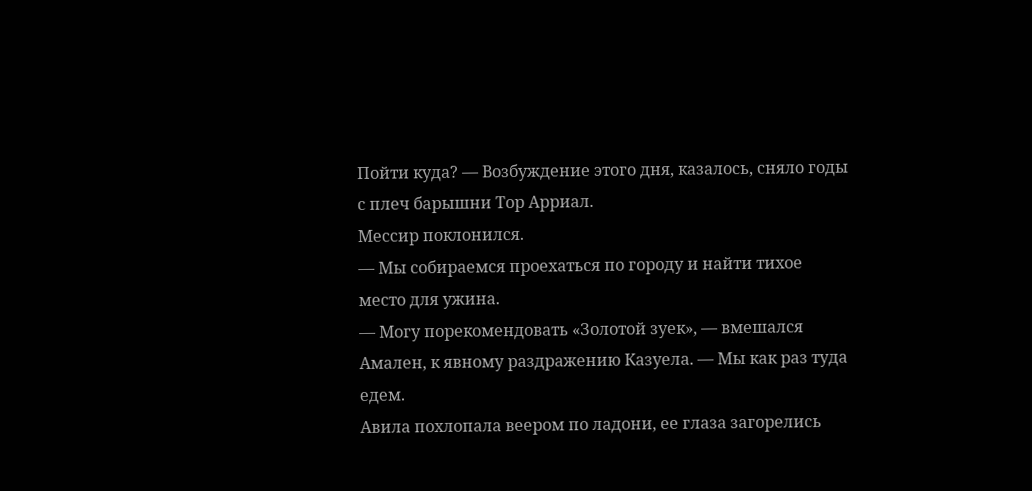Пойти куда? — Возбуждение этого дня, казалось, сняло годы с плеч барышни Тор Арриал.
Мессир поклонился.
— Мы собираемся проехаться по городу и найти тихое место для ужина.
— Могу порекомендовать «Золотой зуек», — вмешался Амален, к явному раздражению Казуела. — Мы как раз туда едем.
Авила похлопала веером по ладони, ее глаза загорелись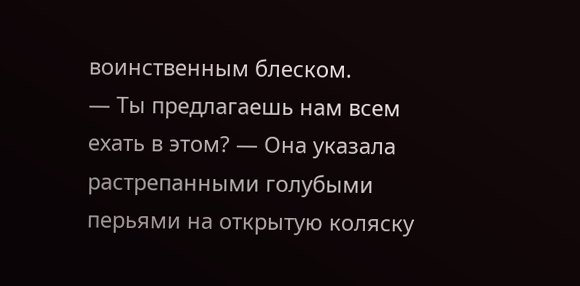воинственным блеском.
— Ты предлагаешь нам всем ехать в этом? — Она указала растрепанными голубыми перьями на открытую коляску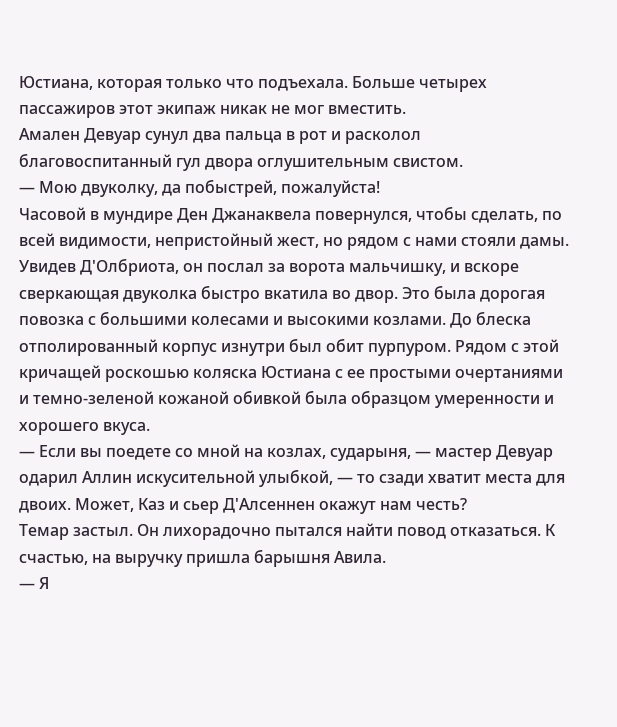Юстиана, которая только что подъехала. Больше четырех пассажиров этот экипаж никак не мог вместить.
Амален Девуар сунул два пальца в рот и расколол благовоспитанный гул двора оглушительным свистом.
— Мою двуколку, да побыстрей, пожалуйста!
Часовой в мундире Ден Джанаквела повернулся, чтобы сделать, по всей видимости, непристойный жест, но рядом с нами стояли дамы. Увидев Д'Олбриота, он послал за ворота мальчишку, и вскоре сверкающая двуколка быстро вкатила во двор. Это была дорогая повозка с большими колесами и высокими козлами. До блеска отполированный корпус изнутри был обит пурпуром. Рядом с этой кричащей роскошью коляска Юстиана с ее простыми очертаниями и темно-зеленой кожаной обивкой была образцом умеренности и хорошего вкуса.
— Если вы поедете со мной на козлах, сударыня, — мастер Девуар одарил Аллин искусительной улыбкой, — то сзади хватит места для двоих. Может, Каз и сьер Д'Алсеннен окажут нам честь?
Темар застыл. Он лихорадочно пытался найти повод отказаться. К счастью, на выручку пришла барышня Авила.
— Я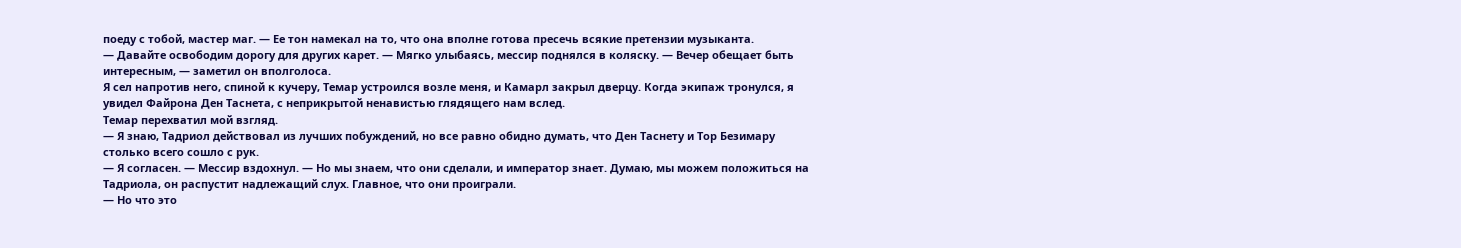поеду с тобой, мастер маг. — Ее тон намекал на то, что она вполне готова пресечь всякие претензии музыканта.
— Давайте освободим дорогу для других карет. — Мягко улыбаясь, мессир поднялся в коляску. — Вечер обещает быть интересным, — заметил он вполголоса.
Я сел напротив него, спиной к кучеру, Темар устроился возле меня, и Камарл закрыл дверцу. Когда экипаж тронулся, я увидел Файрона Ден Таснета, с неприкрытой ненавистью глядящего нам вслед.
Темар перехватил мой взгляд.
— Я знаю, Тадриол действовал из лучших побуждений, но все равно обидно думать, что Ден Таснету и Тор Безимару столько всего сошло с рук.
— Я согласен. — Мессир вздохнул. — Но мы знаем, что они сделали, и император знает. Думаю, мы можем положиться на Тадриола, он распустит надлежащий слух. Главное, что они проиграли.
— Но что это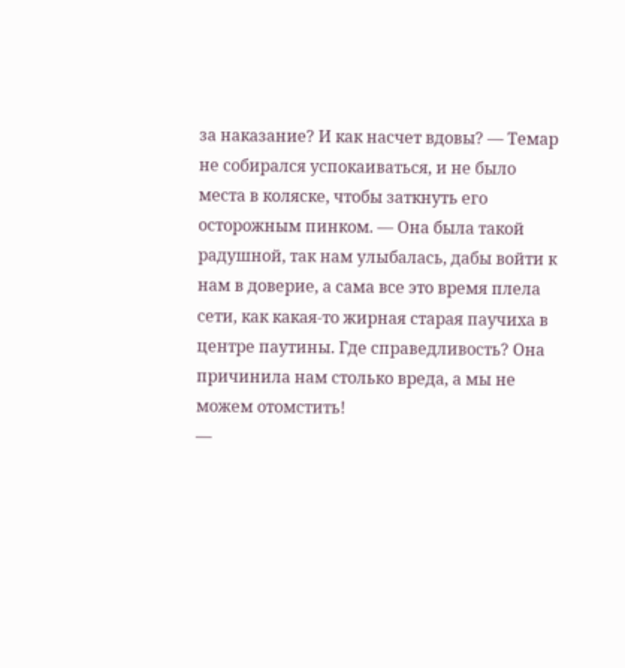за наказание? И как насчет вдовы? — Темар не собирался успокаиваться, и не было места в коляске, чтобы заткнуть его осторожным пинком. — Она была такой радушной, так нам улыбалась, дабы войти к нам в доверие, а сама все это время плела сети, как какая-то жирная старая паучиха в центре паутины. Где справедливость? Она причинила нам столько вреда, а мы не можем отомстить!
—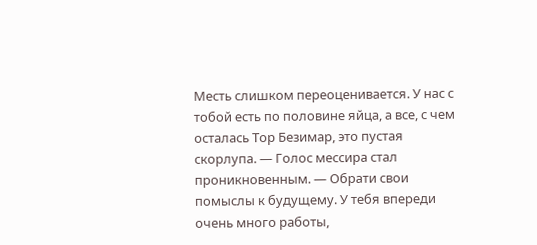Месть слишком переоценивается. У нас с тобой есть по половине яйца, а все, с чем осталась Тор Безимар, это пустая скорлупа. — Голос мессира стал проникновенным. — Обрати свои помыслы к будущему. У тебя впереди очень много работы,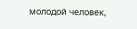молодой человек,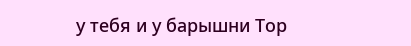у тебя и у барышни Тор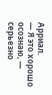Арриал.
— Я это хорошо осознаю, — серьезно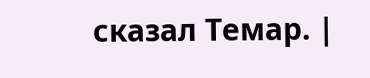сказал Темар. |